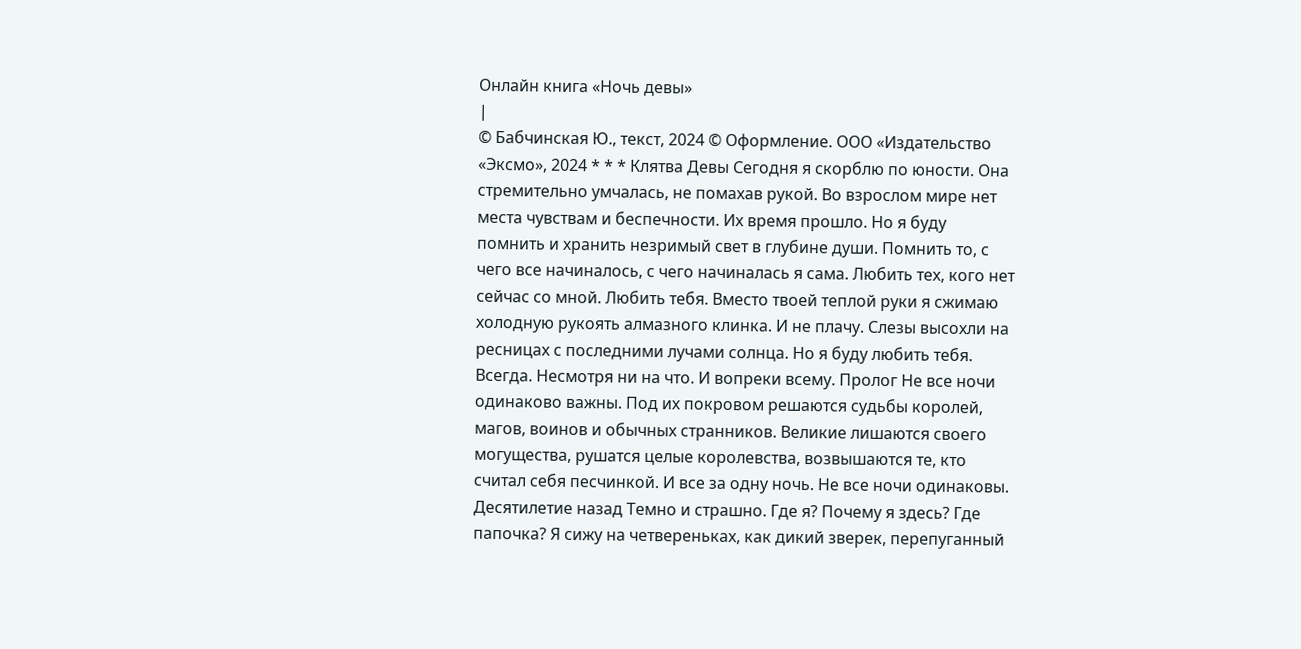Онлайн книга «Ночь девы»
|
© Бабчинская Ю., текст, 2024 © Оформление. ООО «Издательство «Эксмо», 2024 * * * Клятва Девы Сегодня я скорблю по юности. Она стремительно умчалась, не помахав рукой. Во взрослом мире нет места чувствам и беспечности. Их время прошло. Но я буду помнить и хранить незримый свет в глубине души. Помнить то, с чего все начиналось, с чего начиналась я сама. Любить тех, кого нет сейчас со мной. Любить тебя. Вместо твоей теплой руки я сжимаю холодную рукоять алмазного клинка. И не плачу. Слезы высохли на ресницах с последними лучами солнца. Но я буду любить тебя. Всегда. Несмотря ни на что. И вопреки всему. Пролог Не все ночи одинаково важны. Под их покровом решаются судьбы королей, магов, воинов и обычных странников. Великие лишаются своего могущества, рушатся целые королевства, возвышаются те, кто считал себя песчинкой. И все за одну ночь. Не все ночи одинаковы. Десятилетие назад Темно и страшно. Где я? Почему я здесь? Где папочка? Я сижу на четвереньках, как дикий зверек, перепуганный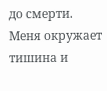до смерти. Меня окружает тишина и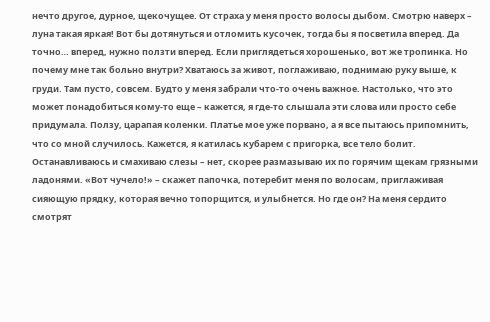нечто другое, дурное, щекочущее. От страха у меня просто волосы дыбом. Смотрю наверх – луна такая яркая! Вот бы дотянуться и отломить кусочек, тогда бы я посветила вперед. Да точно… вперед, нужно ползти вперед. Если приглядеться хорошенько, вот же тропинка. Но почему мне так больно внутри? Хватаюсь за живот, поглаживаю, поднимаю руку выше, к груди. Там пусто, совсем. Будто у меня забрали что-то очень важное. Настолько, что это может понадобиться кому-то еще – кажется, я где-то слышала эти слова или просто себе придумала. Ползу, царапая коленки. Платье мое уже порвано, а я все пытаюсь припомнить, что со мной случилось. Кажется, я катилась кубарем с пригорка, все тело болит. Останавливаюсь и смахиваю слезы – нет, скорее размазываю их по горячим щекам грязными ладонями. «Вот чучело!» – скажет папочка, потеребит меня по волосам, приглаживая сияющую прядку, которая вечно топорщится, и улыбнется. Но где он? На меня сердито смотрят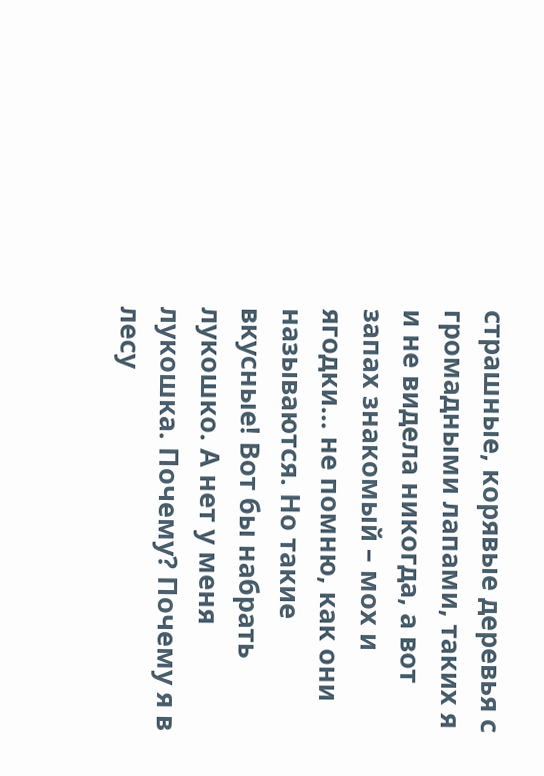страшные, корявые деревья с громадными лапами, таких я и не видела никогда, а вот запах знакомый – мох и ягодки… не помню, как они называются. Но такие вкусные! Вот бы набрать лукошко. А нет у меня лукошка. Почему? Почему я в лесу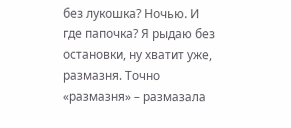без лукошка? Ночью. И где папочка? Я рыдаю без остановки, ну хватит уже, размазня. Точно «размазня» – размазала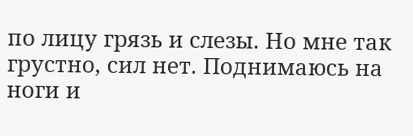по лицу грязь и слезы. Но мне так грустно, сил нет. Поднимаюсь на ноги и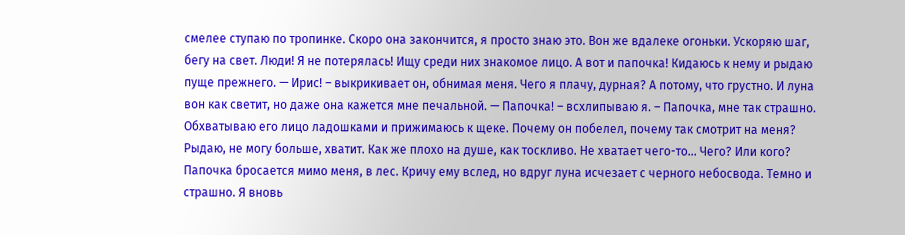смелее ступаю по тропинке. Скоро она закончится, я просто знаю это. Вон же вдалеке огоньки. Ускоряю шаг, бегу на свет. Люди! Я не потерялась! Ищу среди них знакомое лицо. А вот и папочка! Кидаюсь к нему и рыдаю пуще прежнего. — Ирис! – выкрикивает он, обнимая меня. Чего я плачу, дурная? А потому, что грустно. И луна вон как светит, но даже она кажется мне печальной. — Папочка! – всхлипываю я. – Папочка, мне так страшно. Обхватываю его лицо ладошками и прижимаюсь к щеке. Почему он побелел, почему так смотрит на меня? Рыдаю, не могу больше, хватит. Как же плохо на душе, как тоскливо. Не хватает чего-то… Чего? Или кого? Папочка бросается мимо меня, в лес. Кричу ему вслед, но вдруг луна исчезает с черного небосвода. Темно и страшно. Я вновь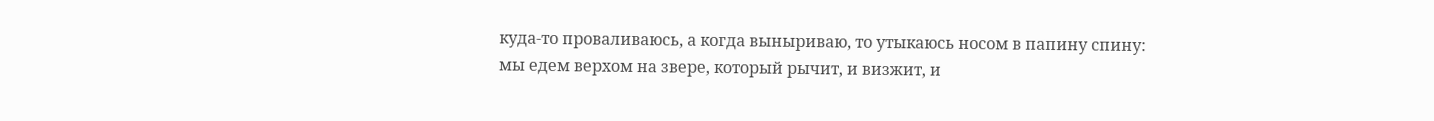куда-то проваливаюсь, а когда выныриваю, то утыкаюсь носом в папину спину: мы едем верхом на звере, который рычит, и визжит, и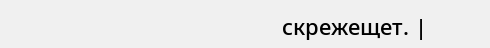скрежещет. |